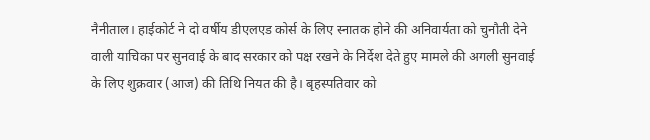नैनीताल। हाईकोर्ट ने दो वर्षीय डीएलएड कोर्स के लिए स्नातक होने की अनिवार्यता को चुनौती देने वाली याचिका पर सुनवाई के बाद सरकार को पक्ष रखने के निर्देश देते हुए मामले की अगली सुनवाई के लिए शुक्रवार (आज) की तिथि नियत की है। बृहस्पतिवार को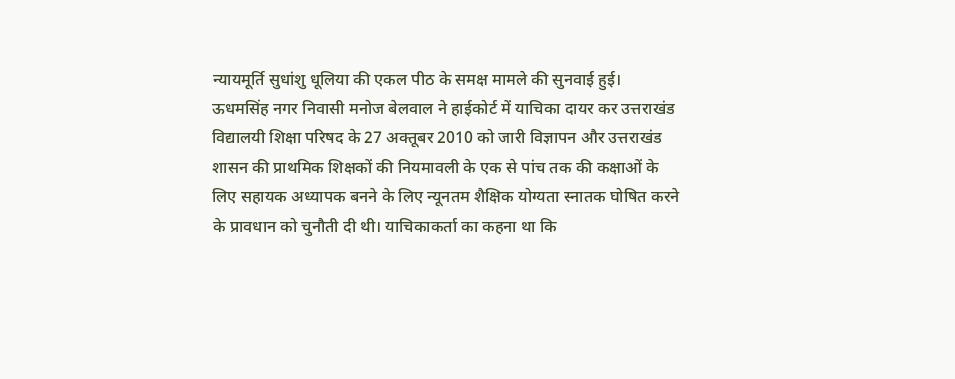न्यायमूर्ति सुधांशु धूलिया की एकल पीठ के समक्ष मामले की सुनवाई हुई।
ऊधमसिंह नगर निवासी मनोज बेलवाल ने हाईकोर्ट में याचिका दायर कर उत्तराखंड विद्यालयी शिक्षा परिषद के 27 अक्तूबर 2010 को जारी विज्ञापन और उत्तराखंड शासन की प्राथमिक शिक्षकों की नियमावली के एक से पांच तक की कक्षाओं के लिए सहायक अध्यापक बनने के लिए न्यूनतम शैक्षिक योग्यता स्नातक घोषित करने के प्रावधान को चुनौती दी थी। याचिकाकर्ता का कहना था कि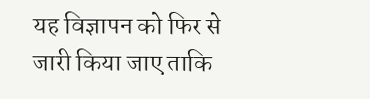यह विज्ञापन को फिर से जारी किया जाए ताकि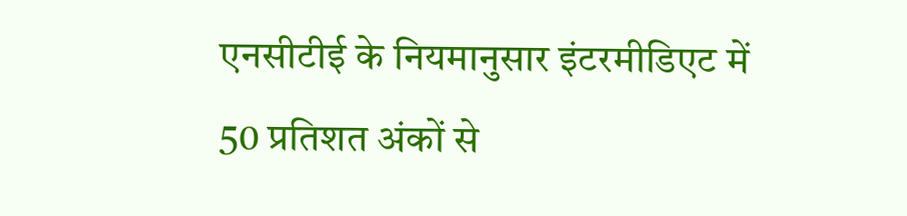एनसीटीई के नियमानुसार इंटरमीडिएट में 50 प्रतिशत अंकों से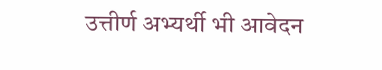उत्तीर्ण अभ्यर्थी भी आवेदन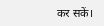कर सकें।